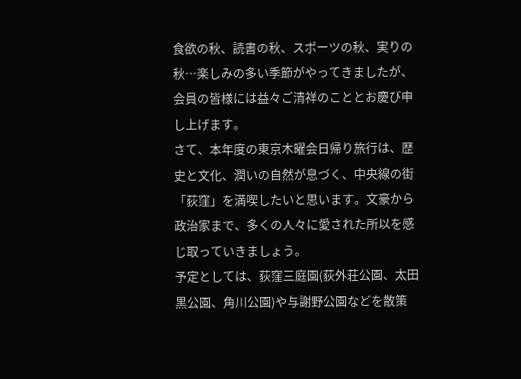食欲の秋、読書の秋、スポーツの秋、実りの秋…楽しみの多い季節がやってきましたが、会員の皆様には益々ご清祥のこととお慶び申し上げます。
さて、本年度の東京木曜会日帰り旅行は、歴史と文化、潤いの自然が息づく、中央線の街「荻窪」を満喫したいと思います。文豪から政治家まで、多くの人々に愛された所以を感じ取っていきましょう。
予定としては、荻窪三庭園(荻外荘公園、太田黒公園、角川公園)や与謝野公園などを散策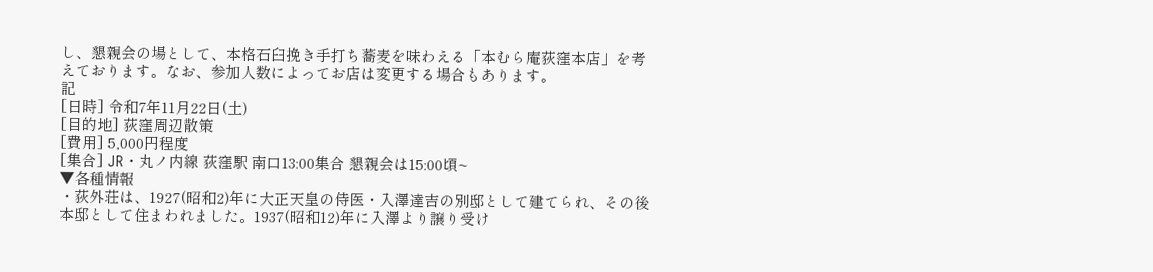し、懇親会の場として、本格石臼挽き手打ち蕎麦を味わえる「本むら庵荻窪本店」を考えております。なお、参加人数によってお店は変更する場合もあります。
記
[日時] 令和7年11月22日(土)
[目的地] 荻窪周辺散策
[費用] 5,000円程度
[集合] JR・丸ノ内線 荻窪駅 南口13:00集合 懇親会は15:00頃~
▼各種情報
・荻外荘は、1927(昭和2)年に大正天皇の侍医・入澤達吉の別邸として建てられ、その後本邸として住まわれました。1937(昭和12)年に入澤より譲り受け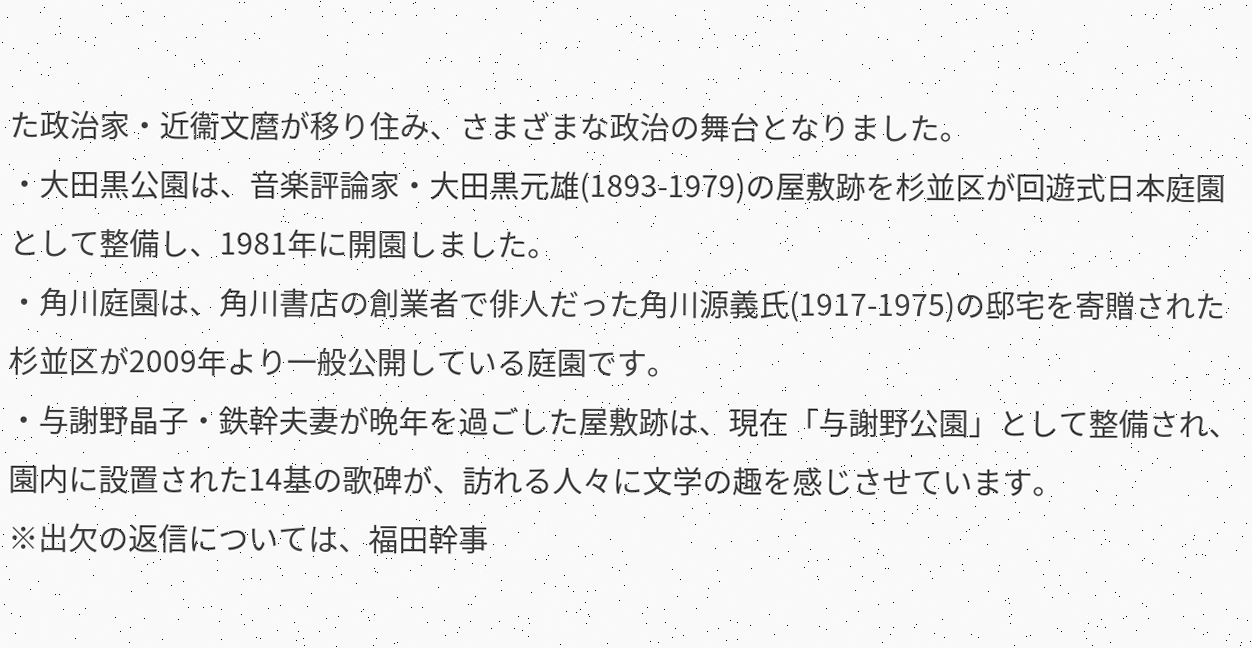た政治家・近衞文麿が移り住み、さまざまな政治の舞台となりました。
・大田黒公園は、音楽評論家・大田黒元雄(1893-1979)の屋敷跡を杉並区が回遊式日本庭園として整備し、1981年に開園しました。
・角川庭園は、角川書店の創業者で俳人だった角川源義氏(1917-1975)の邸宅を寄贈された杉並区が2009年より一般公開している庭園です。
・与謝野晶子・鉄幹夫妻が晩年を過ごした屋敷跡は、現在「与謝野公園」として整備され、園内に設置された14基の歌碑が、訪れる人々に文学の趣を感じさせています。
※出欠の返信については、福田幹事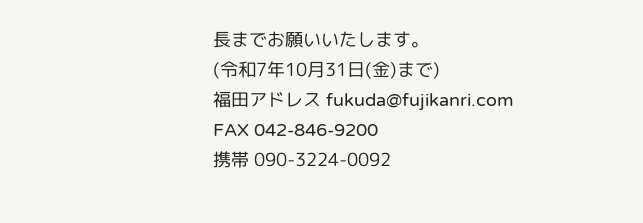長までお願いいたします。
(令和7年10月31日(金)まで)
福田アドレス fukuda@fujikanri.com
FAX 042-846-9200
携帯 090-3224-0092